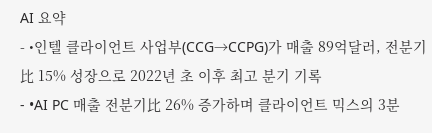AI 요약
- •인텔 클라이언트 사업부(CCG→CCPG)가 매출 89억달러, 전분기比 15% 성장으로 2022년 초 이후 최고 분기 기록
- •AI PC 매출 전분기比 26% 증가하며 클라이언트 믹스의 3분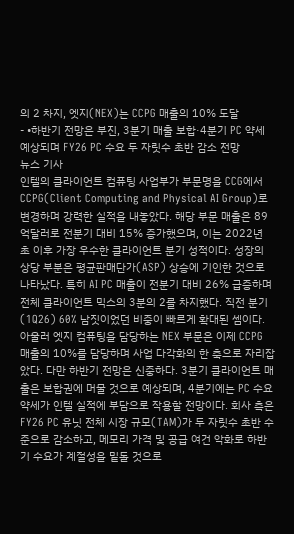의 2 차지, 엣지(NEX)는 CCPG 매출의 10% 도달
- •하반기 전망은 부진, 3분기 매출 보합·4분기 PC 약세 예상되며 FY26 PC 수요 두 자릿수 초반 감소 전망
뉴스 기사
인텔의 클라이언트 컴퓨팅 사업부가 부문명을 CCG에서 CCPG(Client Computing and Physical AI Group)로 변경하며 강력한 실적을 내놓았다. 해당 부문 매출은 89억달러로 전분기 대비 15% 증가했으며, 이는 2022년 초 이후 가장 우수한 클라이언트 분기 성적이다. 성장의 상당 부분은 평균판매단가(ASP) 상승에 기인한 것으로 나타났다. 특히 AI PC 매출이 전분기 대비 26% 급증하며 전체 클라이언트 믹스의 3분의 2를 차지했다. 직전 분기(1Q26) 60% 남짓이었던 비중이 빠르게 확대된 셈이다. 아울러 엣지 컴퓨팅을 담당하는 NEX 부문은 이제 CCPG 매출의 10%를 담당하며 사업 다각화의 한 축으로 자리잡았다. 다만 하반기 전망은 신중하다. 3분기 클라이언트 매출은 보합권에 머물 것으로 예상되며, 4분기에는 PC 수요 약세가 인텔 실적에 부담으로 작용할 전망이다. 회사 측은 FY26 PC 유닛 전체 시장 규모(TAM)가 두 자릿수 초반 수준으로 감소하고, 메모리 가격 및 공급 여건 악화로 하반기 수요가 계절성을 밑돌 것으로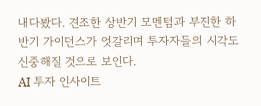내다봤다. 견조한 상반기 모멘텀과 부진한 하반기 가이던스가 엇갈리며 투자자들의 시각도 신중해질 것으로 보인다.
AI 투자 인사이트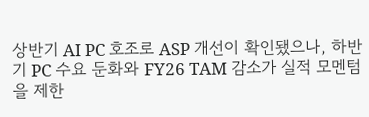상반기 AI PC 호조로 ASP 개선이 확인됐으나, 하반기 PC 수요 둔화와 FY26 TAM 감소가 실적 모멘텀을 제한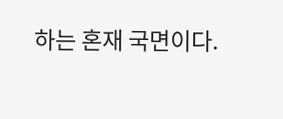하는 혼재 국면이다.